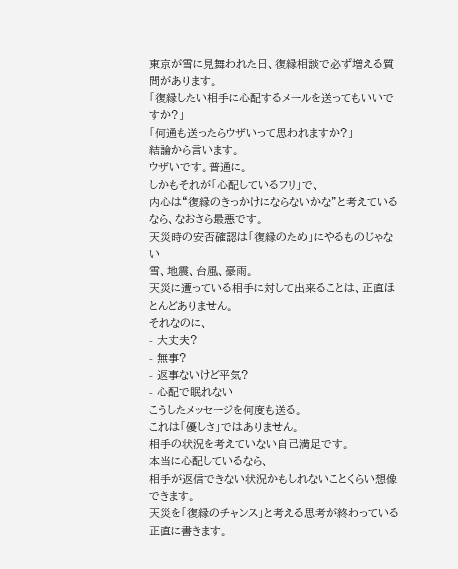東京が雪に見舞われた日、復縁相談で必ず増える質問があります。
「復縁したい相手に心配するメールを送ってもいいですか?」
「何通も送ったらウザいって思われますか?」
結論から言います。
ウザいです。普通に。
しかもそれが「心配しているフリ」で、
内心は“復縁のきっかけにならないかな”と考えているなら、なおさら最悪です。
天災時の安否確認は「復縁のため」にやるものじゃない
雪、地震、台風、豪雨。
天災に遭っている相手に対して出来ることは、正直ほとんどありません。
それなのに、
- 大丈夫?
- 無事?
- 返事ないけど平気?
- 心配で眠れない
こうしたメッセージを何度も送る。
これは「優しさ」ではありません。
相手の状況を考えていない自己満足です。
本当に心配しているなら、
相手が返信できない状況かもしれないことくらい想像できます。
天災を「復縁のチャンス」と考える思考が終わっている
正直に書きます。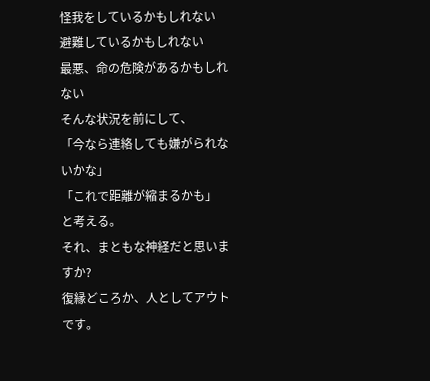怪我をしているかもしれない
避難しているかもしれない
最悪、命の危険があるかもしれない
そんな状況を前にして、
「今なら連絡しても嫌がられないかな」
「これで距離が縮まるかも」
と考える。
それ、まともな神経だと思いますか?
復縁どころか、人としてアウトです。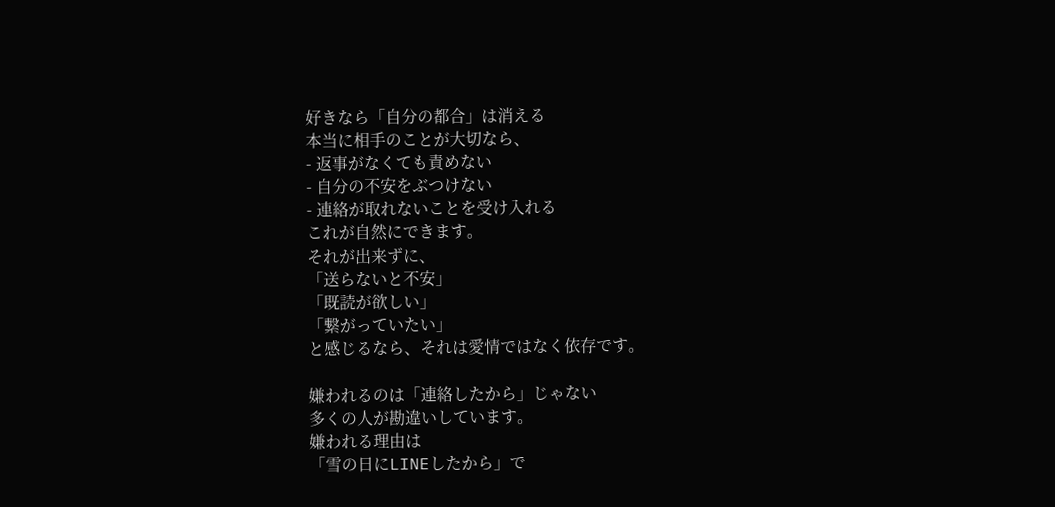好きなら「自分の都合」は消える
本当に相手のことが大切なら、
- 返事がなくても責めない
- 自分の不安をぶつけない
- 連絡が取れないことを受け入れる
これが自然にできます。
それが出来ずに、
「送らないと不安」
「既読が欲しい」
「繋がっていたい」
と感じるなら、それは愛情ではなく依存です。

嫌われるのは「連絡したから」じゃない
多くの人が勘違いしています。
嫌われる理由は
「雪の日にLINEしたから」で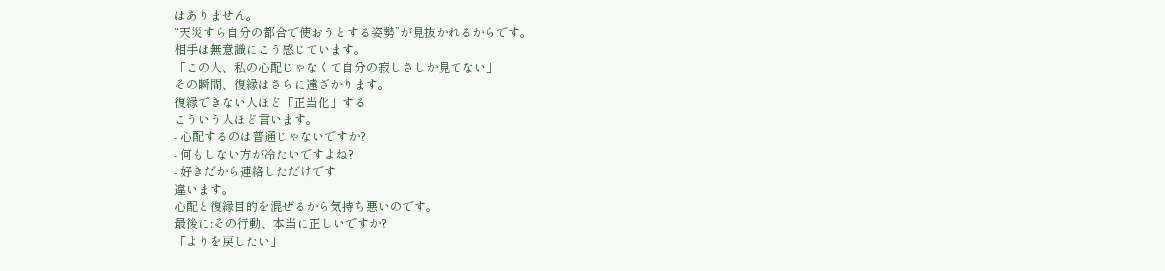はありません。
“天災すら自分の都合で使おうとする姿勢”が見抜かれるからです。
相手は無意識にこう感じています。
「この人、私の心配じゃなくて自分の寂しさしか見てない」
その瞬間、復縁はさらに遠ざかります。
復縁できない人ほど「正当化」する
こういう人ほど言います。
- 心配するのは普通じゃないですか?
- 何もしない方が冷たいですよね?
- 好きだから連絡しただけです
違います。
心配と復縁目的を混ぜるから気持ち悪いのです。
最後に:その行動、本当に正しいですか?
「よりを戻したい」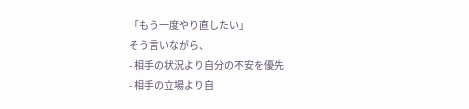「もう一度やり直したい」
そう言いながら、
- 相手の状況より自分の不安を優先
- 相手の立場より自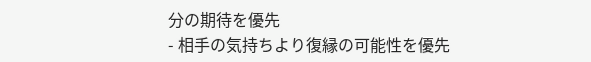分の期待を優先
- 相手の気持ちより復縁の可能性を優先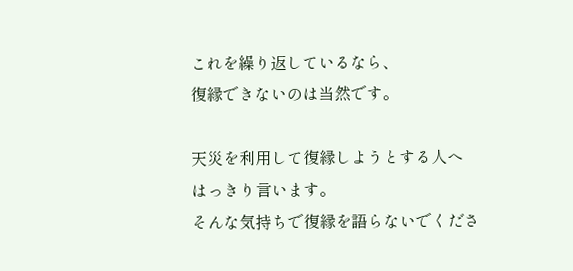これを繰り返しているなら、
復縁できないのは当然です。

天災を利用して復縁しようとする人へ
はっきり言います。
そんな気持ちで復縁を語らないでくださ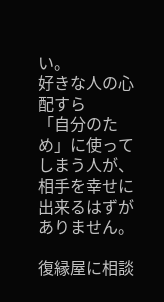い。
好きな人の心配すら
「自分のため」に使ってしまう人が、
相手を幸せに出来るはずがありません。

復縁屋に相談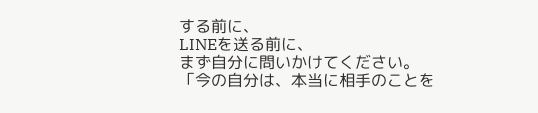する前に、
LINEを送る前に、
まず自分に問いかけてください。
「今の自分は、本当に相手のことを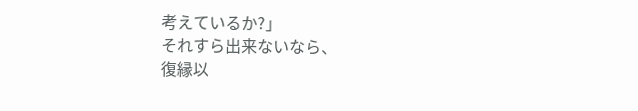考えているか?」
それすら出来ないなら、
復縁以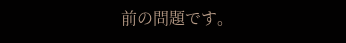前の問題です。